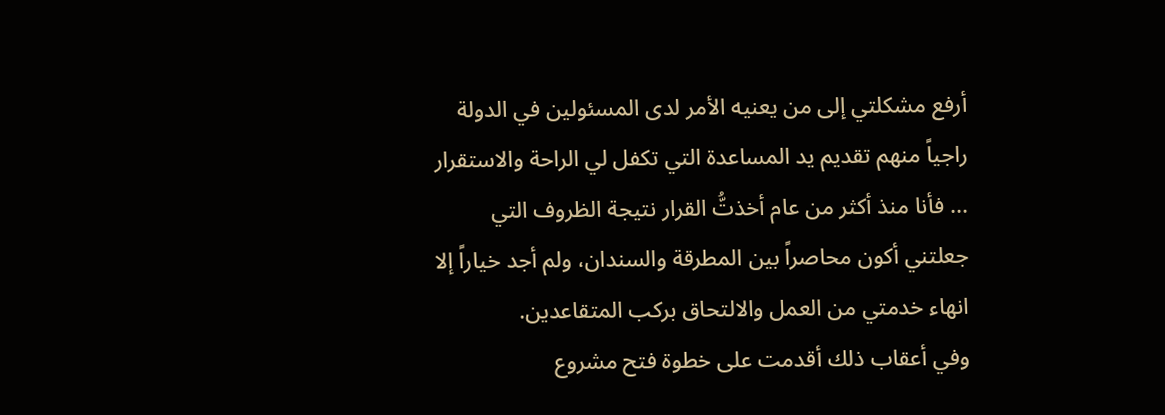أرفع مشكلتي إلى من يعنيه الأمر لدى المسئولين في الدولة راجياً منهم تقديم يد المساعدة التي تكفل لي الراحة والاستقرار ... فأنا منذ أكثر من عام أخذتُّ القرار نتيجة الظروف التي جعلتني أكون محاصراً بين المطرقة والسندان، ولم أجد خياراً إلا انهاء خدمتي من العمل والالتحاق بركب المتقاعدين.
وفي أعقاب ذلك أقدمت على خطوة فتح مشروع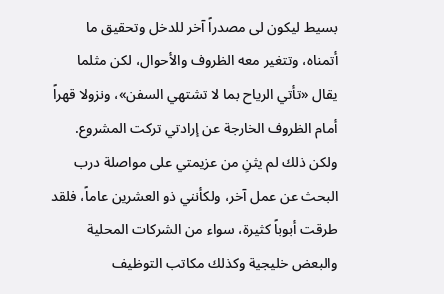بسيط ليكون لى مصدراً آخر للدخل وتحقيق ما أتمناه، وتتغير معه الظروف والأحوال، لكن مثلما يقال «تأتي الرياح بما لا تشتهي السفن»، ونزولا قهراً أمام الظروف الخارجة عن إرادتي تركت المشروع. ولكن ذلك لم يثنِ من عزيمتي على مواصلة درب البحث عن عمل آخر، ولكأنني ذو العشرين عاماً، فلقد طرقت أبوباً كثيرة، سواء من الشركات المحلية والبعض خليجية وكذلك مكاتب التوظيف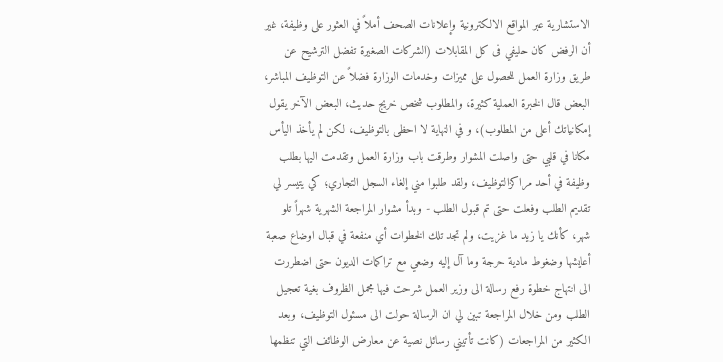الاستشارية عبر المواقع الالكترونية وإعلانات الصحف أملاً في العثور على وظيفة، غير أن الرفض كان حليفي فى كل المقابلات (الشركات الصغيرة تفضل الترشيح عن طريق وزارة العمل للحصول على مميزات وخدمات الوزارة فضلاً عن التوظيف المباشر، البعض قال الخبرة العملية كثيرة، والمطلوب شخص خريج حديث، البعض الآخر يقول إمكانياتك أعلى من المطلوب)، و في النهاية لا احظى بالتوظيف، لكن لم يأخذ اليأس مكانا في قلبي حتى واصلت المشوار وطرقت باب وزارة العمل وتقدمت اليها بطلب وظيفة في أحد مراكزالتوظيف، ولقد طلبوا مني إلغاء السجل التجاري؛ كي يتيسر لي تقديم الطلب وفعلت حتى تم قبول الطلب - وبدأ مشوار المراجعة الشهرية شهراً تلو شهر، كأنك يا زيد ما غزيت، ولم تجد تلك الخطوات أي منفعة في قبال اوضاع صعبة أعايشها وضغوط مادية حرجة وما آل إليه وضعي مع تراكمات الديون حتى اضطررت الى انتهاج خطوة رفع رسالة الى وزير العمل شرحت فيها مجمل الظروف بغية تعجيل الطلب ومن خلال المراجعة تبين لي ان الرسالة حولت الى مسئول التوظيف، وبعد الكثير من المراجعات (كانت تأتيني رسائل نصية عن معارض الوظائف التي تنظمها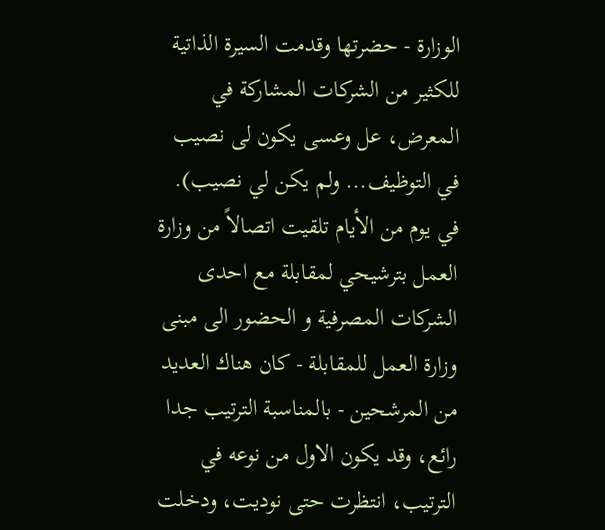الوزارة - حضرتها وقدمت السيرة الذاتية للكثير من الشركات المشاركة في المعرض، عل وعسى يكون لى نصيب في التوظيف... ولم يكن لي نصيب).
في يوم من الأيام تلقيت اتصالاً من وزارة العمل بترشيحي لمقابلة مع احدى الشركات المصرفية و الحضور الى مبنى وزارة العمل للمقابلة - كان هناك العديد من المرشحين - بالمناسبة الترتيب جدا رائع، وقد يكون الاول من نوعه في الترتيب، انتظرت حتى نوديت، ودخلت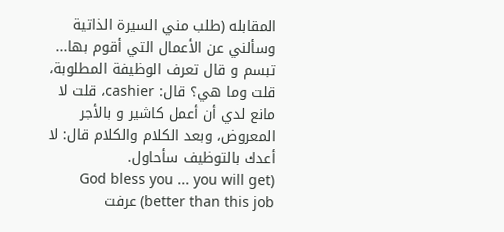المقابله (طلب مني السيرة الذاتية وسألني عن الأعمال التي أقوم بها... تبسم و قال تعرف الوظيفة المطلوبة، قلت وما هي؟ قال: cashier، قلت لا مانع لدي أن أعمل كاشير و بالأجر المعروض، وبعد الكلام والكلام قال: لا أعدك بالتوظيف سأحاول.
(God bless you ... you will get better than this job) عرفت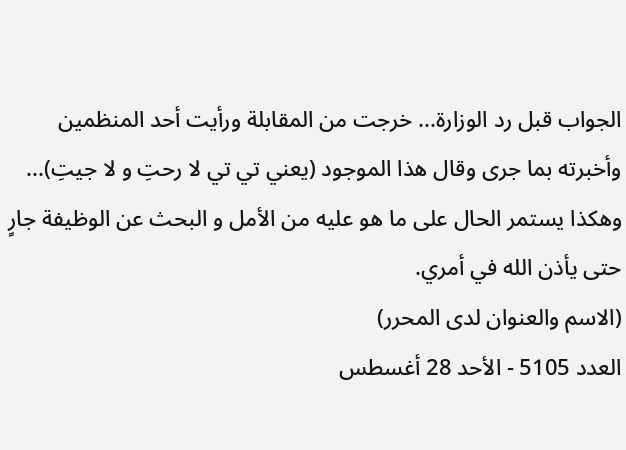الجواب قبل رد الوزارة... خرجت من المقابلة ورأيت أحد المنظمين وأخبرته بما جرى وقال هذا الموجود (يعني تي تي لا رحتِ و لا جيتِ)... وهكذا يستمر الحال على ما هو عليه من الأمل و البحث عن الوظيفة جارٍ حتى يأذن الله في أمري.
(الاسم والعنوان لدى المحرر)
العدد 5105 - الأحد 28 أغسطس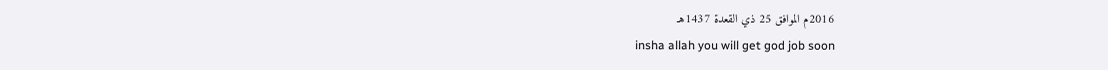2016م الموافق 25 ذي القعدة 1437هـ
insha allah you will get god job soon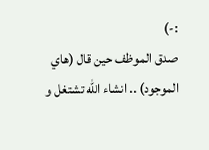:-)
صدق الموظف حين قال (هاي الموجود) .. انشاء الله تشتغل و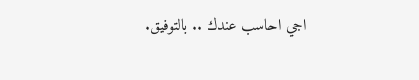اجي احاسب عندك .. بالتوفيق.